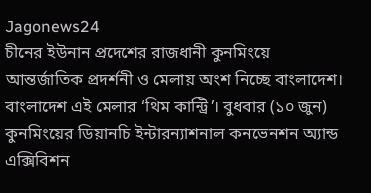Jagonews24
চীনের ইউনান প্রদেশের রাজধানী কুনমিংয়ে আন্তর্জাতিক প্রদর্শনী ও মেলায় অংশ নিচ্ছে বাংলাদেশ। বাংলাদেশ এই মেলার ‘থিম কান্ট্রি’। বুধবার (১০ জুন) কুনমিংয়ের ডিয়ানচি ইন্টারন্যাশনাল কনভেনশন অ্যান্ড এক্সিবিশন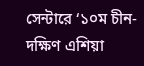সেন্টারে ‘১০ম চীন-দক্ষিণ এশিয়া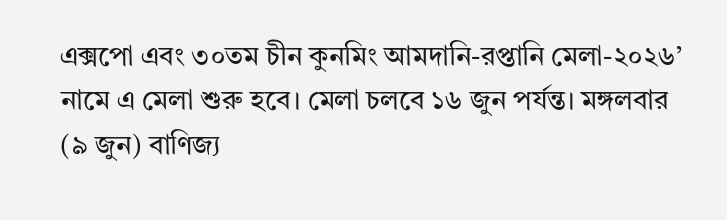এক্সপো এবং ৩০তম চীন কুনমিং আমদানি-রপ্তানি মেলা-২০২৬’ নামে এ মেলা শুরু হবে। মেলা চলবে ১৬ জুন পর্যন্ত। মঙ্গলবার (৯ জুন) বাণিজ্য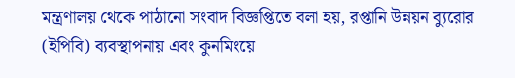মন্ত্রণালয় থেকে পাঠানো সংবাদ বিজ্ঞপ্তিতে বলা হয়, রপ্তানি উন্নয়ন ব্যুরোর (ইপিবি) ব্যবস্থাপনায় এবং কুনমিংয়ে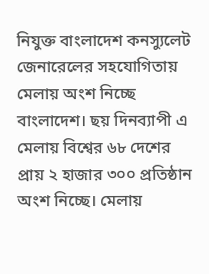নিযুক্ত বাংলাদেশ কনস্যুলেট জেনারেলের সহযোগিতায় মেলায় অংশ নিচ্ছে বাংলাদেশ। ছয় দিনব্যাপী এ মেলায় বিশ্বের ৬৮ দেশের প্রায় ২ হাজার ৩০০ প্রতিষ্ঠান অংশ নিচ্ছে। মেলায়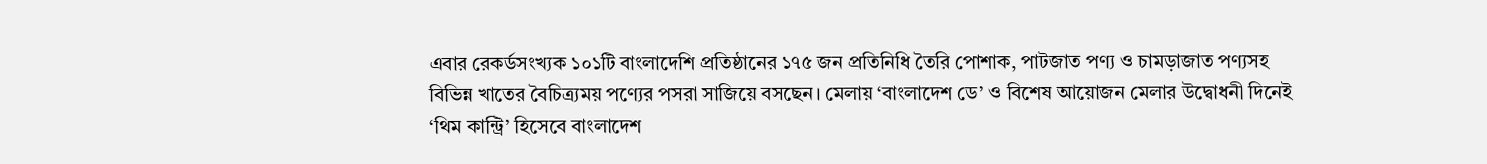এবার রেকর্ডসংখ্যক ১০১টি বাংলাদেশি প্রতিষ্ঠানের ১৭৫ জন প্রতিনিধি তৈরি পোশাক, পাটজাত পণ্য ও চামড়াজাত পণ্যসহ বিভিন্ন খাতের বৈচিত্র্যময় পণ্যের পসরা সাজিয়ে বসছেন। মেলায় ‘বাংলাদেশ ডে’ ও বিশেষ আয়োজন মেলার উদ্বোধনী দিনেই ‘থিম কান্ট্রি’ হিসেবে বাংলাদেশ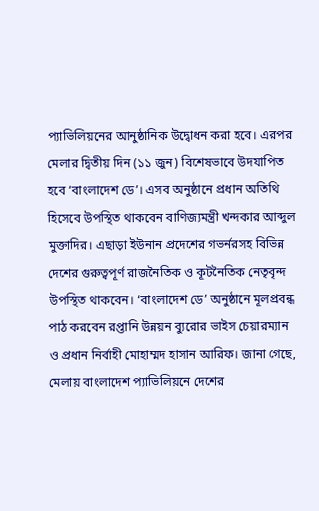প্যাভিলিয়নের আনুষ্ঠানিক উদ্বোধন করা হবে। এরপর মেলার দ্বিতীয় দিন (১১ জুন) বিশেষভাবে উদযাপিত হবে ‘বাংলাদেশ ডে’। এসব অনুষ্ঠানে প্রধান অতিথি হিসেবে উপস্থিত থাকবেন বাণিজ্যমন্ত্রী খন্দকার আব্দুল মুক্তাদির। এছাড়া ইউনান প্রদেশের গভর্নরসহ বিভিন্ন দেশের গুরুত্বপূর্ণ রাজনৈতিক ও কূটনৈতিক নেতৃবৃন্দ উপস্থিত থাকবেন। ‘বাংলাদেশ ডে’ অনুষ্ঠানে মূলপ্রবন্ধ পাঠ করবেন রপ্তানি উন্নয়ন ব্যুরোর ভাইস চেয়ারম্যান ও প্রধান নির্বাহী মোহাম্মদ হাসান আরিফ। জানা গেছে, মেলায় বাংলাদেশ প্যাভিলিয়নে দেশের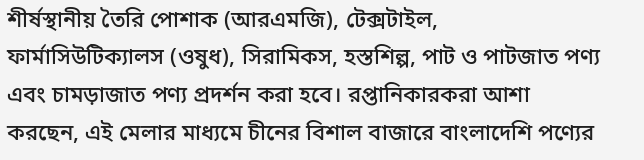শীর্ষস্থানীয় তৈরি পোশাক (আরএমজি), টেক্সটাইল, ফার্মাসিউটিক্যালস (ওষুধ), সিরামিকস, হস্তশিল্প, পাট ও পাটজাত পণ্য এবং চামড়াজাত পণ্য প্রদর্শন করা হবে। রপ্তানিকারকরা আশা করছেন, এই মেলার মাধ্যমে চীনের বিশাল বাজারে বাংলাদেশি পণ্যের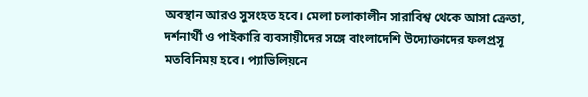অবস্থান আরও সুসংহত হবে। মেলা চলাকালীন সারাবিশ্ব থেকে আসা ক্রেতা, দর্শনার্থী ও পাইকারি ব্যবসায়ীদের সঙ্গে বাংলাদেশি উদ্যোক্তাদের ফলপ্রসূ মতবিনিময় হবে। প্যাভিলিয়নে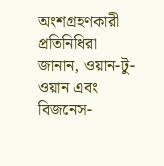অংশগ্রহণকারী প্রতিনিধিরা জানান, ওয়ান-টু-ওয়ান এবং বিজনেস-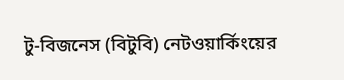টু-বিজনেস (বিটুবি) নেটওয়ার্কিংয়ের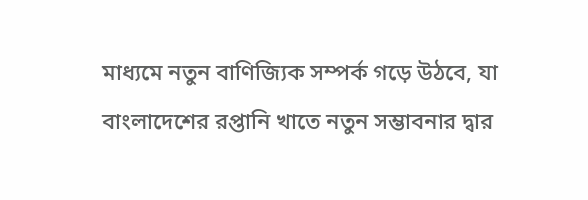মাধ্যমে নতুন বাণিজ্যিক সম্পর্ক গড়ে উঠবে, যা বাংলাদেশের রপ্তানি খাতে নতুন সম্ভাবনার দ্বার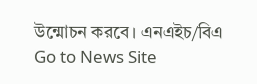উন্মোচন করবে। এনএইচ/বিএ
Go to News Site